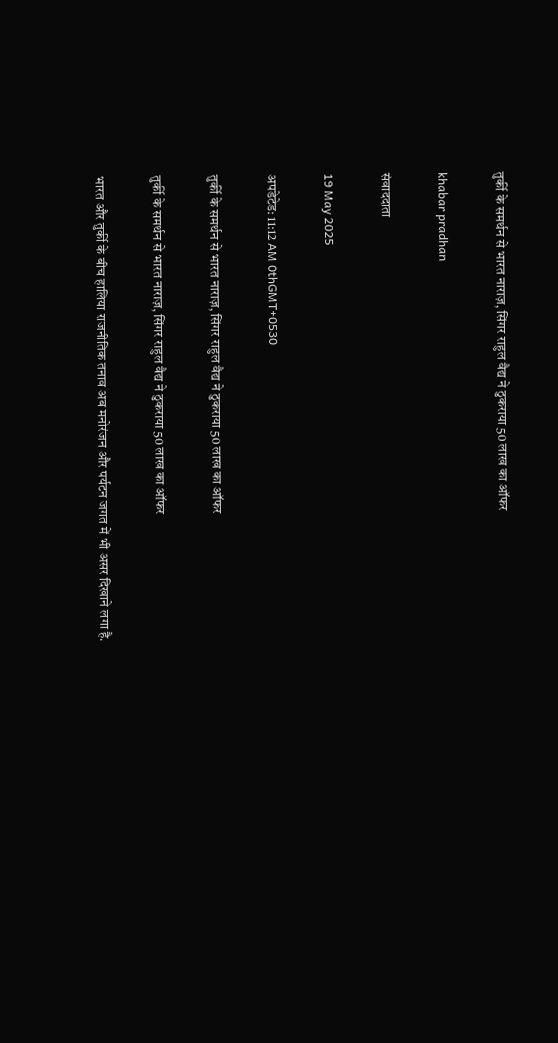तुर्की के समर्थन से भारत नाराज़, सिंगर राहुल वैद्य ने ठुकराया 50 लाख का ऑफर

khabar pradhan

संवाददाता

19 May 2025

अपडेटेड: 11:12 AM 0thGMT+0530

तुर्की के समर्थन से भारत नाराज़, सिंगर राहुल वैद्य ने ठुकराया 50 लाख का ऑफर

तुर्की के समर्थन से भारत नाराज़, सिंगर राहुल वैद्य ने ठुकराया 50 लाख का ऑफर

भारत और तुर्की के बीच हालिया राजनीतिक तनाव अब मनोरंजन और पर्यटन जगत में भी असर दिखाने लगा है.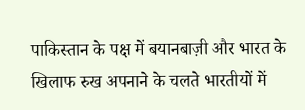पाकिस्तान के पक्ष में बयानबाज़ी और भारत के खिलाफ रुख अपनाने के चलते भारतीयों में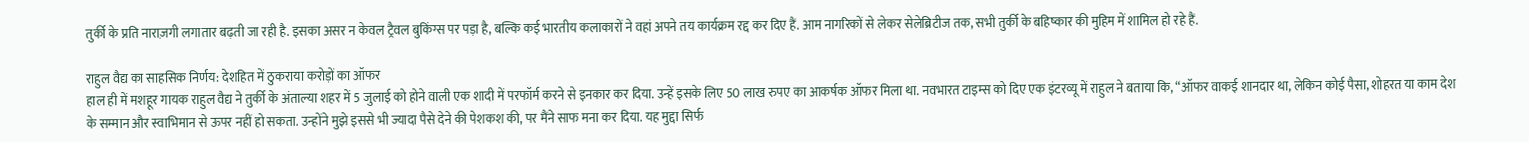तुर्की के प्रति नाराज़गी लगातार बढ़ती जा रही है. इसका असर न केवल ट्रैवल बुकिंग्स पर पड़ा है, बल्कि कई भारतीय कलाकारों ने वहां अपने तय कार्यक्रम रद्द कर दिए हैं. आम नागरिकों से लेकर सेलेब्रिटीज तक, सभी तुर्की के बहिष्कार की मुहिम में शामिल हो रहे हैं.

राहुल वैद्य का साहसिक निर्णय: देशहित में ठुकराया करोड़ों का ऑफर
हाल ही में मशहूर गायक राहुल वैद्य ने तुर्की के अंताल्या शहर में 5 जुलाई को होने वाली एक शादी में परफॉर्म करने से इनकार कर दिया. उन्हें इसके लिए 50 लाख रुपए का आकर्षक ऑफर मिला था. नवभारत टाइम्स को दिए एक इंटरव्यू में राहुल ने बताया कि, “ऑफर वाकई शानदार था, लेकिन कोई पैसा, शोहरत या काम देश के सम्मान और स्वाभिमान से ऊपर नहीं हो सकता. उन्होंने मुझे इससे भी ज्यादा पैसे देने की पेशकश की, पर मैंने साफ मना कर दिया. यह मुद्दा सिर्फ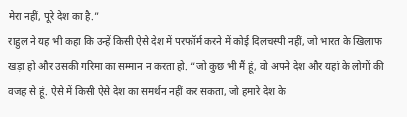मेरा नहीं, पूरे देश का है.”
राहुल ने यह भी कहा कि उन्हें किसी ऐसे देश में परफॉर्म करने में कोई दिलचस्पी नहीं, जो भारत के खिलाफ खड़ा हो और उसकी गरिमा का सम्मान न करता हो. “जो कुछ भी मैं हूं, वो अपने देश और यहां के लोगों की वजह से हूं. ऐसे में किसी ऐसे देश का समर्थन नहीं कर सकता, जो हमारे देश के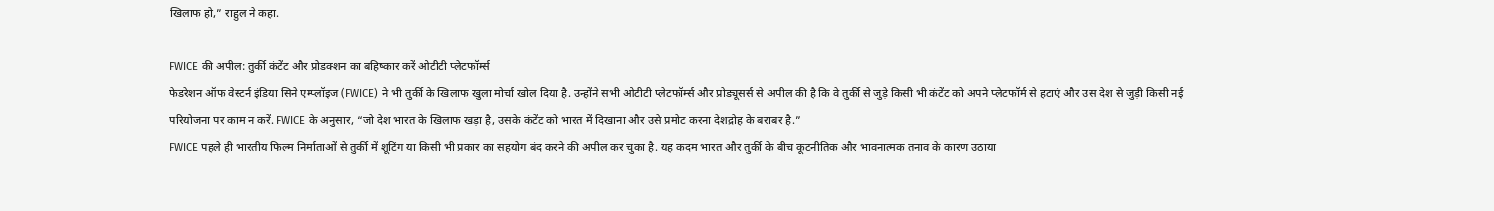खिलाफ हो,” राहुल ने कहा.

FWICE की अपील: तुर्की कंटेंट और प्रोडक्शन का बहिष्कार करें ओटीटी प्लेटफॉर्म्स
फेडरेशन ऑफ वेस्टर्न इंडिया सिने एम्प्लॉइज (FWICE) ने भी तुर्की के खिलाफ खुला मोर्चा खोल दिया है. उन्होंने सभी ओटीटी प्लेटफॉर्म्स और प्रोड्यूसर्स से अपील की है कि वे तुर्की से जुड़े किसी भी कंटेंट को अपने प्लेटफॉर्म से हटाएं और उस देश से जुड़ी किसी नई परियोजना पर काम न करें. FWICE के अनुसार, “जो देश भारत के खिलाफ खड़ा है, उसके कंटेंट को भारत में दिखाना और उसे प्रमोट करना देशद्रोह के बराबर है.”
FWICE पहले ही भारतीय फिल्म निर्माताओं से तुर्की में शूटिंग या किसी भी प्रकार का सहयोग बंद करने की अपील कर चुका है. यह कदम भारत और तुर्की के बीच कूटनीतिक और भावनात्मक तनाव के कारण उठाया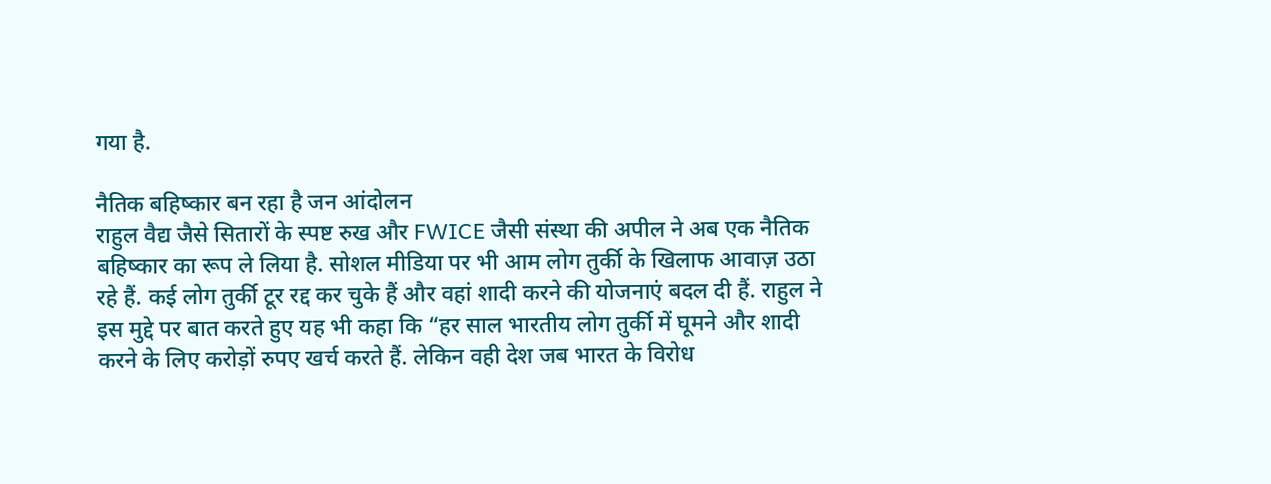गया है.

नैतिक बहिष्कार बन रहा है जन आंदोलन
राहुल वैद्य जैसे सितारों के स्पष्ट रुख और FWICE जैसी संस्था की अपील ने अब एक नैतिक बहिष्कार का रूप ले लिया है. सोशल मीडिया पर भी आम लोग तुर्की के खिलाफ आवाज़ उठा रहे हैं. कई लोग तुर्की टूर रद्द कर चुके हैं और वहां शादी करने की योजनाएं बदल दी हैं. राहुल ने इस मुद्दे पर बात करते हुए यह भी कहा कि “हर साल भारतीय लोग तुर्की में घूमने और शादी करने के लिए करोड़ों रुपए खर्च करते हैं. लेकिन वही देश जब भारत के विरोध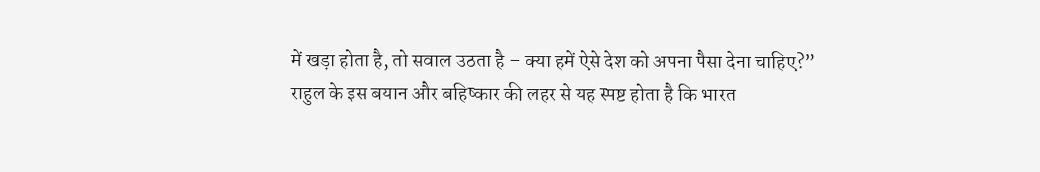में खड़ा होता है, तो सवाल उठता है – क्या हमें ऐसे देश को अपना पैसा देना चाहिए?”
राहुल के इस बयान और बहिष्कार की लहर से यह स्पष्ट होता है कि भारत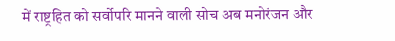में राष्ट्रहित को सर्वोपरि मानने वाली सोच अब मनोरंजन और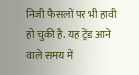निजी फैसलों पर भी हावी हो चुकी है. यह ट्रेंड आने वाले समय में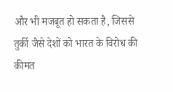और भी मजबूत हो सकता है, जिससे तुर्की जैसे देशों को भारत के विरोध की कीमत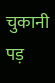चुकानी पड़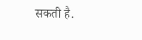सकती है.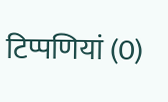टिप्पणियां (0)